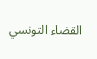القضاء التونسي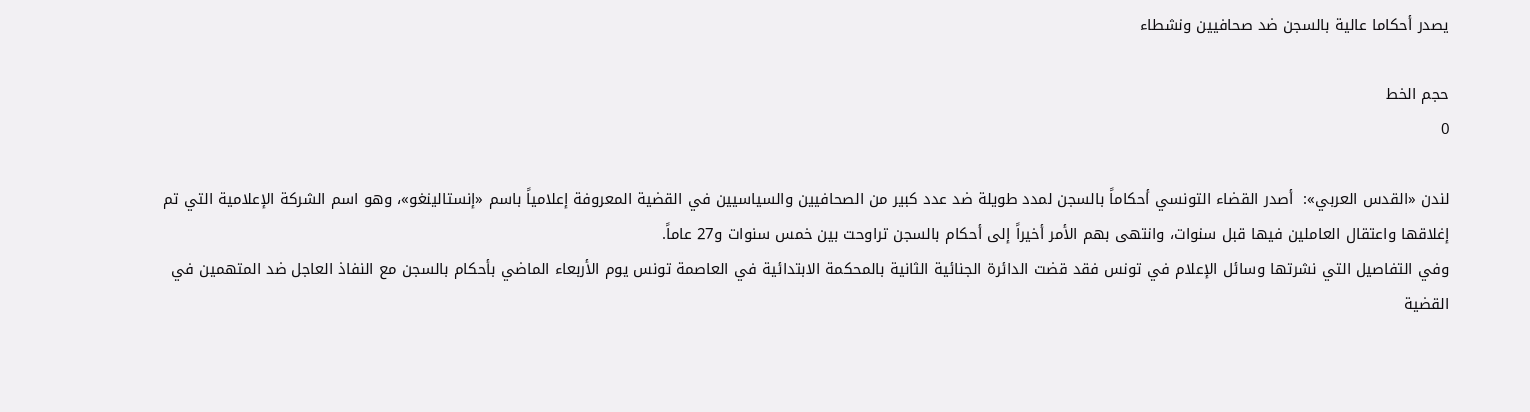يصدر أحكاما عالية بالسجن ضد صحافيين ونشطاء

حجم الخط
0

لندن «القدس العربي»:  أصدر القضاء التونسي أحكاماً بالسجن لمدد طويلة ضد عدد كبير من الصحافيين والسياسيين في القضية المعروفة إعلامياً باسم «إنستالينغو»، وهو اسم الشركة الإعلامية التي تم إغلاقها واعتقال العاملين فيها قبل سنوات، وانتهى بهم الأمر أخيراً إلى أحكام بالسجن تراوحت بين خمس سنوات و27 عاماً.
وفي التفاصيل التي نشرتها وسائل الإعلام في تونس فقد قضت الدائرة الجنائية الثانية بالمحكمة الابتدائية في العاصمة تونس يوم الأربعاء الماضي بأحكام بالسجن مع النفاذ العاجل ضد المتهمين في القضية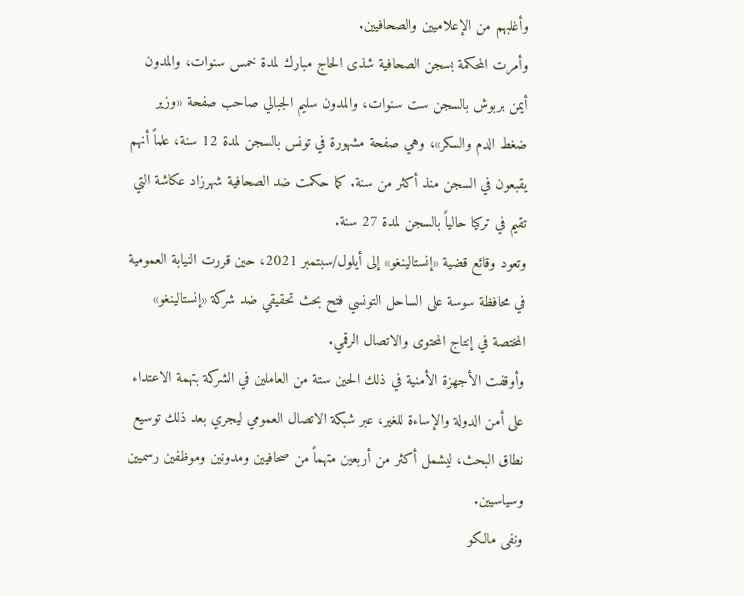وأغلبهم من الإعلاميين والصحافيين.
وأمرت المحكمة بسجن الصحافية شذى الحاج مبارك لمدة خمس سنوات، والمدون أيمن بربوش بالسجن ست سنوات، والمدون سليم الجبالي صاحب صفحة «وزير ضغط الدم والسكر»، وهي صفحة مشهورة في تونس بالسجن لمدة 12 سنة، علماً أنهم يقبعون في السجن منذ أكثر من سنة. كما حكمت ضد الصحافية شهرزاد عكاشة التي تقيم في تركيا حالياً بالسجن لمدة 27 سنة.
وتعود وقائع قضية «إنستالينغو» إلى أيلول/سبتمبر 2021، حين قررت النيابة العمومية في محافظة سوسة على الساحل التونسي فتح بحث تحقيقي ضد شركة «إنستالينغو» المختصة في إنتاج المحتوى والاتصال الرقمي.
وأوقفت الأجهزة الأمنية في ذلك الحين ستة من العاملين في الشركة بتهمة الاعتداء على أمن الدولة والإساءة للغير، عبر شبكة الاتصال العمومي ليجري بعد ذلك توسيع نطاق البحث، ليشمل أكثر من أربعين متهماً من صحافيين ومدونين وموظفين رسميين وسياسيين.
ونفى مالكو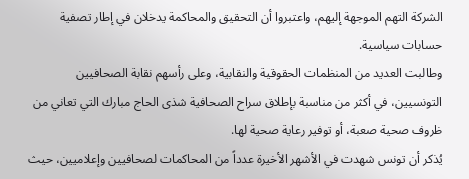الشركة التهم الموجهة إليهم، واعتبروا أن التحقيق والمحاكمة يدخلان في إطار تصفية حسابات سياسية.
وطالبت العديد من المنظمات الحقوقية والنقابية، وعلى رأسهم نقابة الصحافيين التونسيين، في أكثر من مناسبة بإطلاق سراح الصحافية شذى الحاج مبارك التي تعاني من ظروف صحية صعبة، أو توفير رعاية صحية لها.
يُذكر أن تونس شهدت في الأشهر الأخيرة عدداً من المحاكمات لصحافيين وإعلاميين، حيث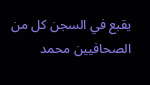يقبع في السجن كل من الصحافيين محمد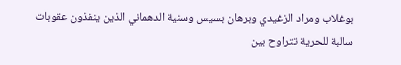بوغلاب ومراد الزغيدي وبرهان بسيس وسنية الدهماني الذين ينفذون عقوبات سالبة للحرية تتراوح بين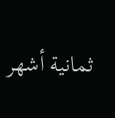ثمانية أشهر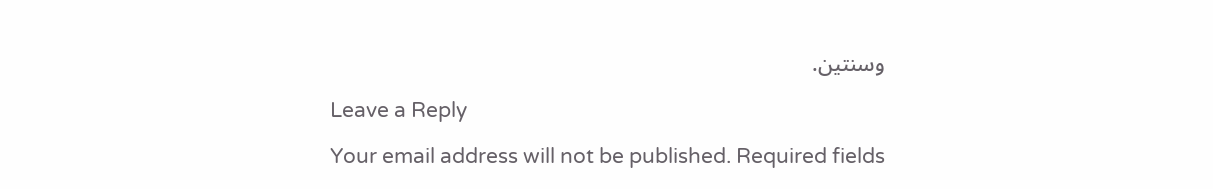وسنتين.

Leave a Reply

Your email address will not be published. Required fields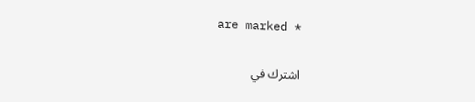are marked *

اشترك في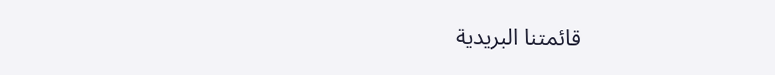قائمتنا البريدية